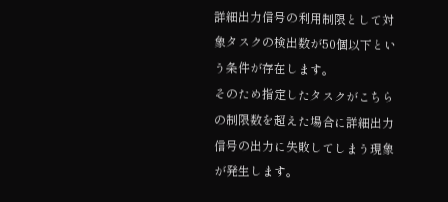詳細出力信号の利用制限として対象タスクの検出数が50個以下という条件が存在します。
そのため指定したタスクがこちらの制限数を超えた場合に詳細出力信号の出力に失敗してしまう現象が発生します。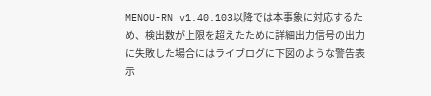MENOU-RN v1.40.103以降では本事象に対応するため、検出数が上限を超えたために詳細出力信号の出力に失敗した場合にはライブログに下図のような警告表示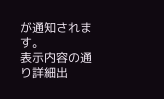が通知されます。
表示内容の通り詳細出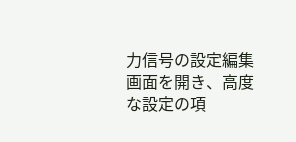力信号の設定編集画面を開き、高度な設定の項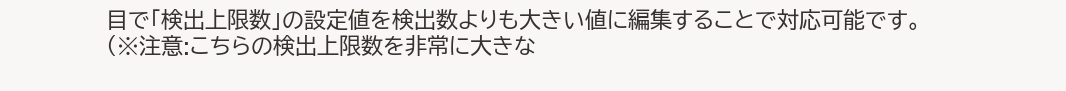目で「検出上限数」の設定値を検出数よりも大きい値に編集することで対応可能です。
(※注意:こちらの検出上限数を非常に大きな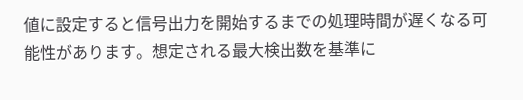値に設定すると信号出力を開始するまでの処理時間が遅くなる可能性があります。想定される最大検出数を基準に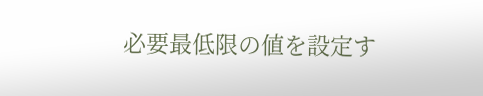必要最低限の値を設定す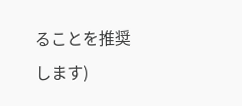ることを推奨します)